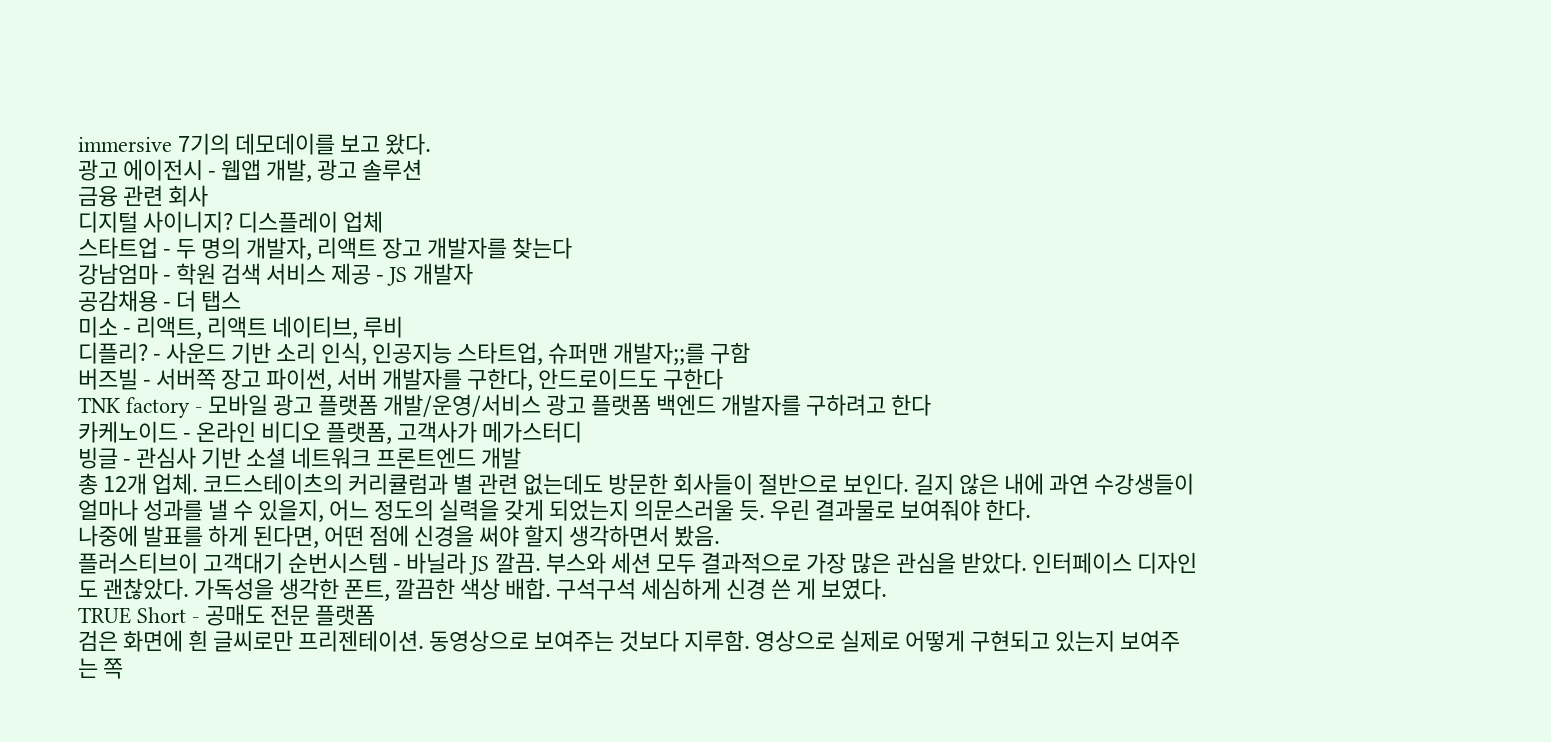immersive 7기의 데모데이를 보고 왔다.
광고 에이전시 - 웹앱 개발, 광고 솔루션
금융 관련 회사
디지털 사이니지? 디스플레이 업체
스타트업 - 두 명의 개발자, 리액트 장고 개발자를 찾는다
강남엄마 - 학원 검색 서비스 제공 - JS 개발자
공감채용 - 더 탭스
미소 - 리액트, 리액트 네이티브, 루비
디플리? - 사운드 기반 소리 인식, 인공지능 스타트업, 슈퍼맨 개발자;;를 구함
버즈빌 - 서버쪽 장고 파이썬, 서버 개발자를 구한다, 안드로이드도 구한다
TNK factory - 모바일 광고 플랫폼 개발/운영/서비스 광고 플랫폼 백엔드 개발자를 구하려고 한다
카케노이드 - 온라인 비디오 플랫폼, 고객사가 메가스터디
빙글 - 관심사 기반 소셜 네트워크 프론트엔드 개발
총 12개 업체. 코드스테이츠의 커리큘럼과 별 관련 없는데도 방문한 회사들이 절반으로 보인다. 길지 않은 내에 과연 수강생들이 얼마나 성과를 낼 수 있을지, 어느 정도의 실력을 갖게 되었는지 의문스러울 듯. 우린 결과물로 보여줘야 한다.
나중에 발표를 하게 된다면, 어떤 점에 신경을 써야 할지 생각하면서 봤음.
플러스티브이 고객대기 순번시스템 - 바닐라 JS 깔끔. 부스와 세션 모두 결과적으로 가장 많은 관심을 받았다. 인터페이스 디자인도 괜찮았다. 가독성을 생각한 폰트, 깔끔한 색상 배합. 구석구석 세심하게 신경 쓴 게 보였다.
TRUE Short - 공매도 전문 플랫폼
검은 화면에 흰 글씨로만 프리젠테이션. 동영상으로 보여주는 것보다 지루함. 영상으로 실제로 어떻게 구현되고 있는지 보여주는 쪽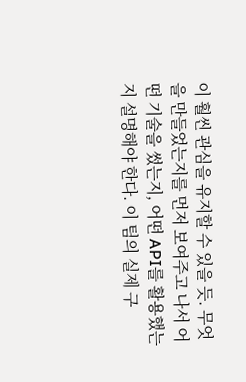이 훨씬 관심을 유지할 수 있을 듯. 무엇을 만들었는지를 먼저 보여주고 나서 어떤 기술을 썼는지, 어떤 API를 활용했는지 설명해야 한다. 이 팀의 실제 구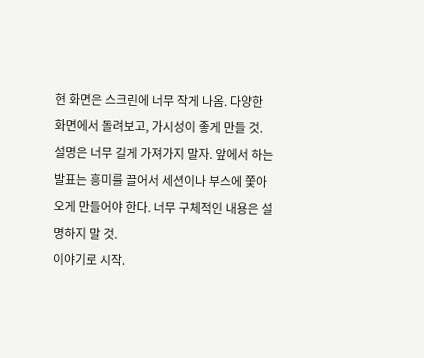현 화면은 스크린에 너무 작게 나옴. 다양한 화면에서 돌려보고, 가시성이 좋게 만들 것. 설명은 너무 길게 가져가지 말자. 앞에서 하는 발표는 흥미를 끌어서 세션이나 부스에 쫓아오게 만들어야 한다. 너무 구체적인 내용은 설명하지 말 것.
이야기로 시작.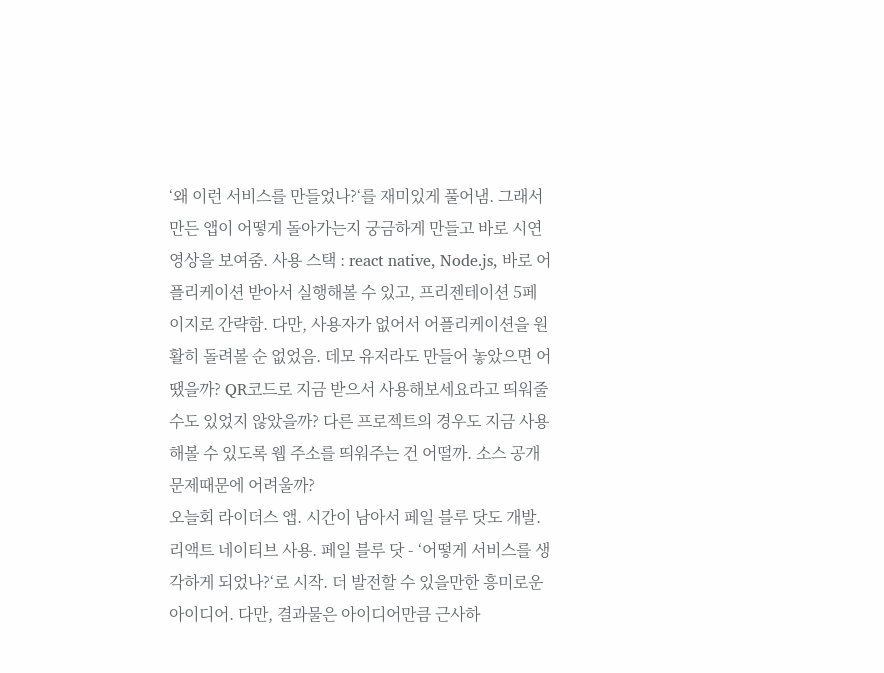‘왜 이런 서비스를 만들었나?‘를 재미있게 풀어냄. 그래서 만든 앱이 어떻게 돌아가는지 궁금하게 만들고 바로 시연영상을 보여줌. 사용 스택 : react native, Node.js, 바로 어플리케이션 받아서 실행해볼 수 있고, 프리젠테이션 5페이지로 간략함. 다만, 사용자가 없어서 어플리케이션을 원활히 돌려볼 순 없었음. 데모 유저라도 만들어 놓았으면 어땠을까? QR코드로 지금 받으서 사용해보세요라고 띄워줄 수도 있었지 않았을까? 다른 프로젝트의 경우도 지금 사용해볼 수 있도록 웹 주소를 띄워주는 건 어떨까. 소스 공개 문제때문에 어려울까?
오늘회 라이더스 앱. 시간이 남아서 페일 블루 닷도 개발. 리액트 네이티브 사용. 페일 블루 닷 - ‘어떻게 서비스를 생각하게 되었나?‘로 시작. 더 발전할 수 있을만한 흥미로운 아이디어. 다만, 결과물은 아이디어만큼 근사하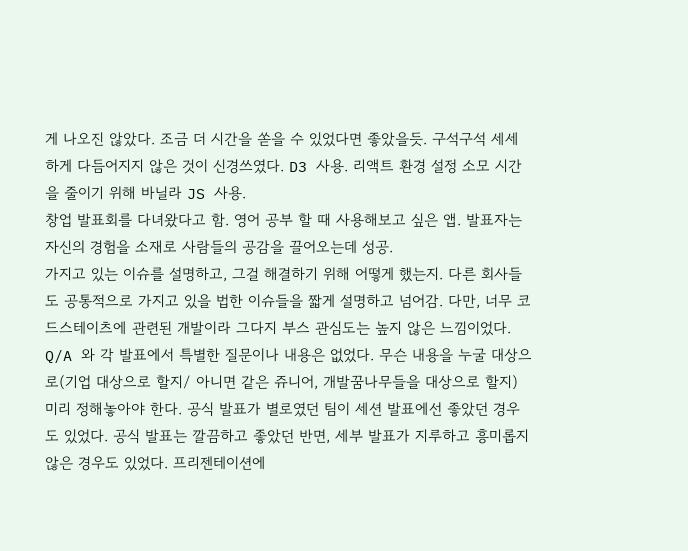게 나오진 않았다. 조금 더 시간을 쏟을 수 있었다면 좋았을듯. 구석구석 세세하게 다듬어지지 않은 것이 신경쓰였다. D3 사용. 리액트 환경 설정 소모 시간을 줄이기 위해 바닐라 JS 사용.
창업 발표회를 다녀왔다고 함. 영어 공부 할 때 사용해보고 싶은 앱. 발표자는 자신의 경험을 소재로 사람들의 공감을 끌어오는데 성공.
가지고 있는 이슈를 설명하고, 그걸 해결하기 위해 어떻게 했는지. 다른 회사들도 공통적으로 가지고 있을 법한 이슈들을 짧게 설명하고 넘어감. 다만, 너무 코드스테이츠에 관련된 개발이라 그다지 부스 관심도는 높지 않은 느낌이었다.
Q/A 와 각 발표에서 특별한 질문이나 내용은 없었다. 무슨 내용을 누굴 대상으로(기업 대상으로 할지/ 아니면 같은 쥬니어, 개발꿈나무들을 대상으로 할지) 미리 정해놓아야 한다. 공식 발표가 별로였던 팀이 세션 발표에선 좋았던 경우도 있었다. 공식 발표는 깔끔하고 좋았던 반면, 세부 발표가 지루하고 흥미롭지 않은 경우도 있었다. 프리젠테이션에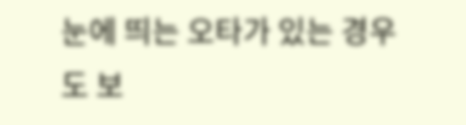눈에 띄는 오타가 있는 경우도 보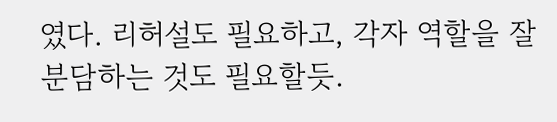였다. 리허설도 필요하고, 각자 역할을 잘 분담하는 것도 필요할듯.